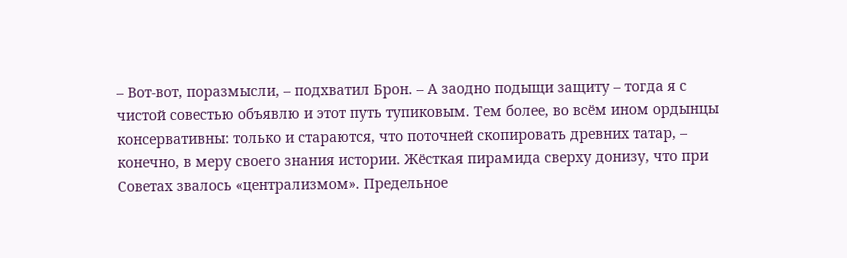– Вот-вот, поразмысли, – подхватил Брон. – А заодно подыщи защиту – тогда я с чистой совестью объявлю и этот путь тупиковым. Тем более, во всём ином ордынцы консервативны: только и стараются, что поточней скопировать древних татар, – конечно, в меру своего знания истории. Жёсткая пирамида сверху донизу, что при Советах звалось «централизмом». Предельное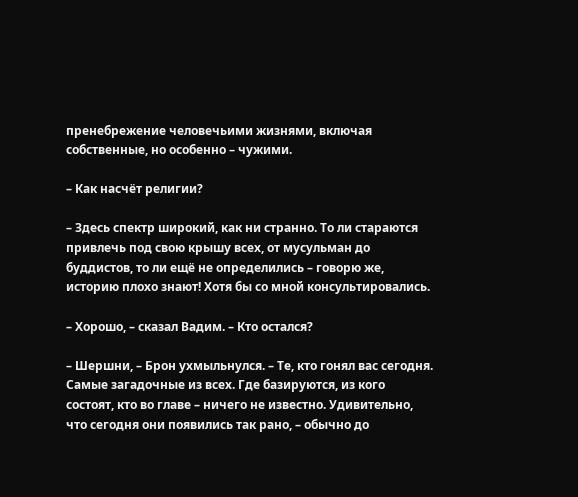пренебрежение человечьими жизнями, включая собственные, но особенно – чужими.

– Как насчёт религии?

– Здесь спектр широкий, как ни странно. То ли стараются привлечь под свою крышу всех, от мусульман до буддистов, то ли ещё не определились – говорю же, историю плохо знают! Хотя бы со мной консультировались.

– Хорошо, – сказал Вадим. – Кто остался?

– Шершни, – Брон ухмыльнулся. – Те, кто гонял вас сегодня. Самые загадочные из всех. Где базируются, из кого состоят, кто во главе – ничего не известно. Удивительно, что сегодня они появились так рано, – обычно до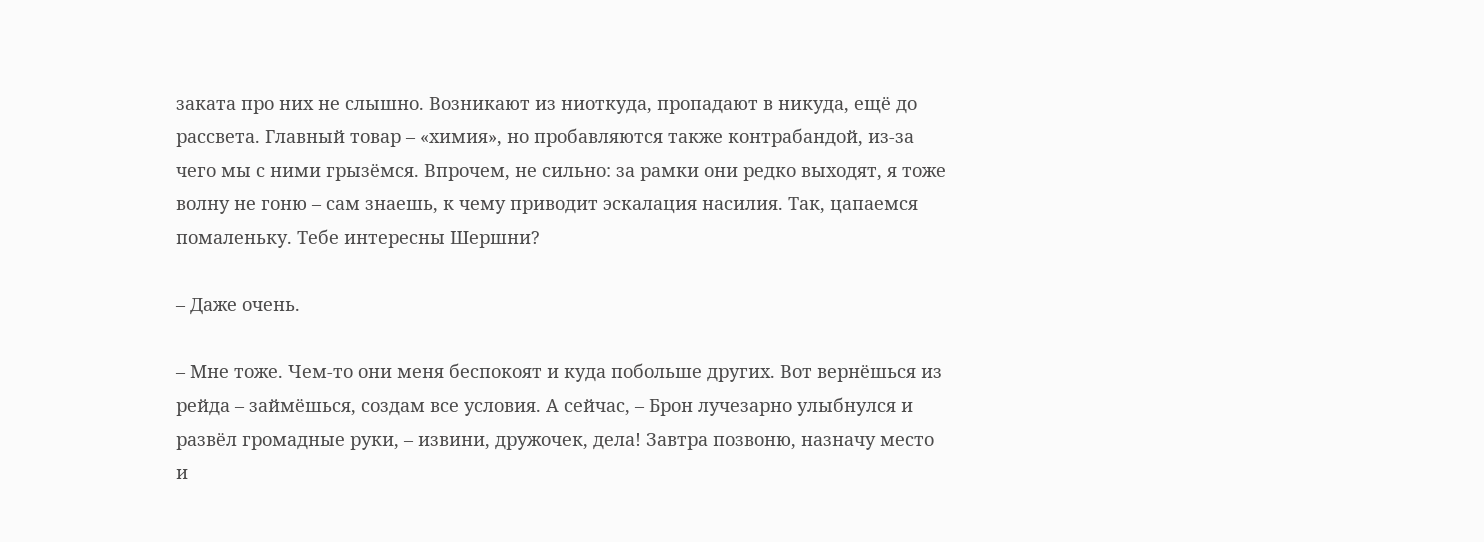заката про них не слышно. Возникают из ниоткуда, пропадают в никуда, ещё до рассвета. Главный товар – «химия», но пробавляются также контрабандой, из-за чего мы с ними грызёмся. Впрочем, не сильно: за рамки они редко выходят, я тоже волну не гоню – сам знаешь, к чему приводит эскалация насилия. Так, цапаемся помаленьку. Тебе интересны Шершни?

– Даже очень.

– Мне тоже. Чем-то они меня беспокоят и куда побольше других. Вот вернёшься из рейда – займёшься, создам все условия. А сейчас, – Брон лучезарно улыбнулся и развёл громадные руки, – извини, дружочек, дела! Завтра позвоню, назначу место и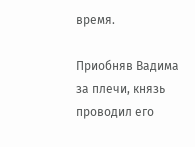время.

Приобняв Вадима за плечи, князь проводил его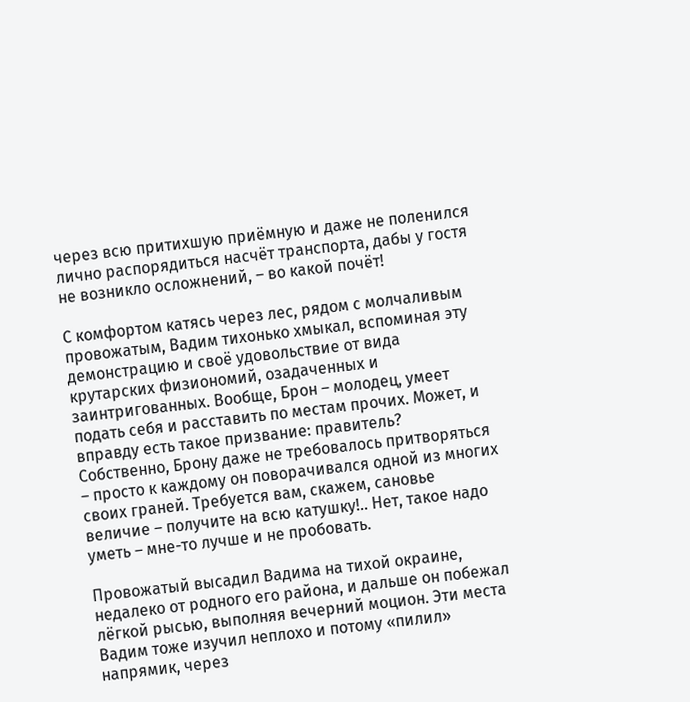через всю притихшую приёмную и даже не поленился лично распорядиться насчёт транспорта, дабы у гостя не возникло осложнений, – во какой почёт!

С комфортом катясь через лес, рядом с молчаливым провожатым, Вадим тихонько хмыкал, вспоминая эту демонстрацию и своё удовольствие от вида крутарских физиономий, озадаченных и заинтригованных. Вообще, Брон – молодец, умеет подать себя и расставить по местам прочих. Может, и вправду есть такое призвание: правитель? Собственно, Брону даже не требовалось притворяться – просто к каждому он поворачивался одной из многих своих граней. Требуется вам, скажем, сановье величие – получите на всю катушку!.. Нет, такое надо уметь – мне-то лучше и не пробовать.

Провожатый высадил Вадима на тихой окраине, недалеко от родного его района, и дальше он побежал лёгкой рысью, выполняя вечерний моцион. Эти места Вадим тоже изучил неплохо и потому «пилил» напрямик, через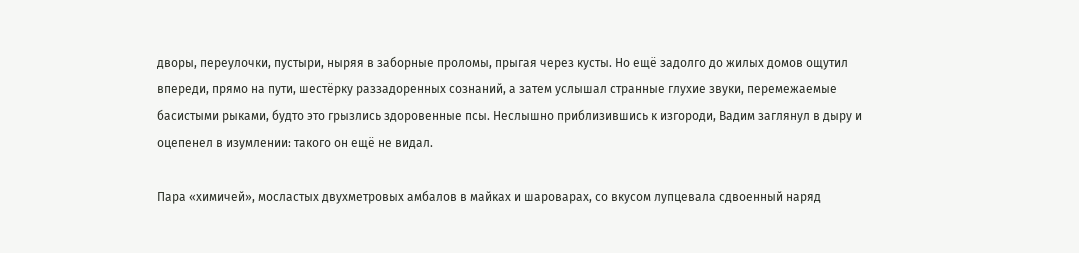дворы, переулочки, пустыри, ныряя в заборные проломы, прыгая через кусты. Но ещё задолго до жилых домов ощутил впереди, прямо на пути, шестёрку раззадоренных сознаний, а затем услышал странные глухие звуки, перемежаемые басистыми рыками, будто это грызлись здоровенные псы. Неслышно приблизившись к изгороди, Вадим заглянул в дыру и оцепенел в изумлении: такого он ещё не видал.

Пара «химичей», мосластых двухметровых амбалов в майках и шароварах, со вкусом лупцевала сдвоенный наряд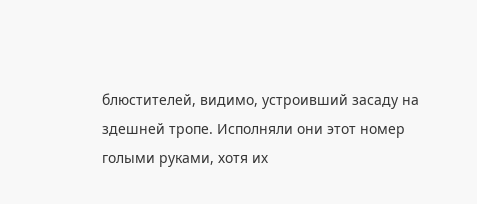блюстителей, видимо, устроивший засаду на здешней тропе. Исполняли они этот номер голыми руками, хотя их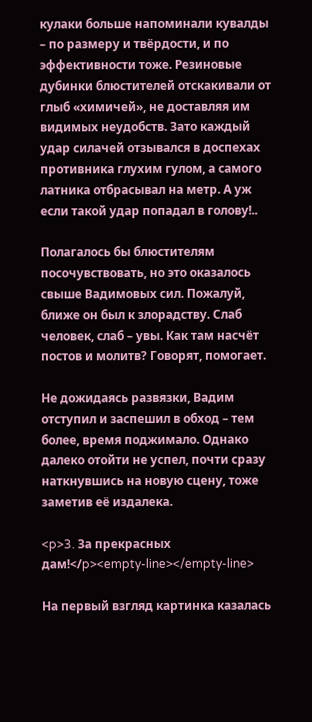кулаки больше напоминали кувалды – по размеру и твёрдости, и по эффективности тоже. Резиновые дубинки блюстителей отскакивали от глыб «химичей», не доставляя им видимых неудобств. Зато каждый удар силачей отзывался в доспехах противника глухим гулом, а самого латника отбрасывал на метр. А уж если такой удар попадал в голову!..

Полагалось бы блюстителям посочувствовать, но это оказалось свыше Вадимовых сил. Пожалуй, ближе он был к злорадству. Слаб человек, слаб – увы. Как там насчёт постов и молитв? Говорят, помогает.

Не дожидаясь развязки, Вадим отступил и заспешил в обход – тем более, время поджимало. Однако далеко отойти не успел, почти сразу наткнувшись на новую сцену, тоже заметив её издалека.

<p>3. За прекрасных дам!</p><empty-line></empty-line>

На первый взгляд картинка казалась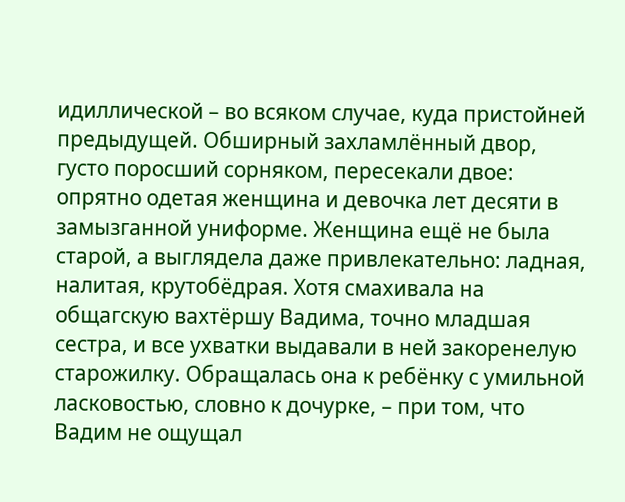идиллической – во всяком случае, куда пристойней предыдущей. Обширный захламлённый двор, густо поросший сорняком, пересекали двое: опрятно одетая женщина и девочка лет десяти в замызганной униформе. Женщина ещё не была старой, а выглядела даже привлекательно: ладная, налитая, крутобёдрая. Хотя смахивала на общагскую вахтёршу Вадима, точно младшая сестра, и все ухватки выдавали в ней закоренелую старожилку. Обращалась она к ребёнку с умильной ласковостью, словно к дочурке, – при том, что Вадим не ощущал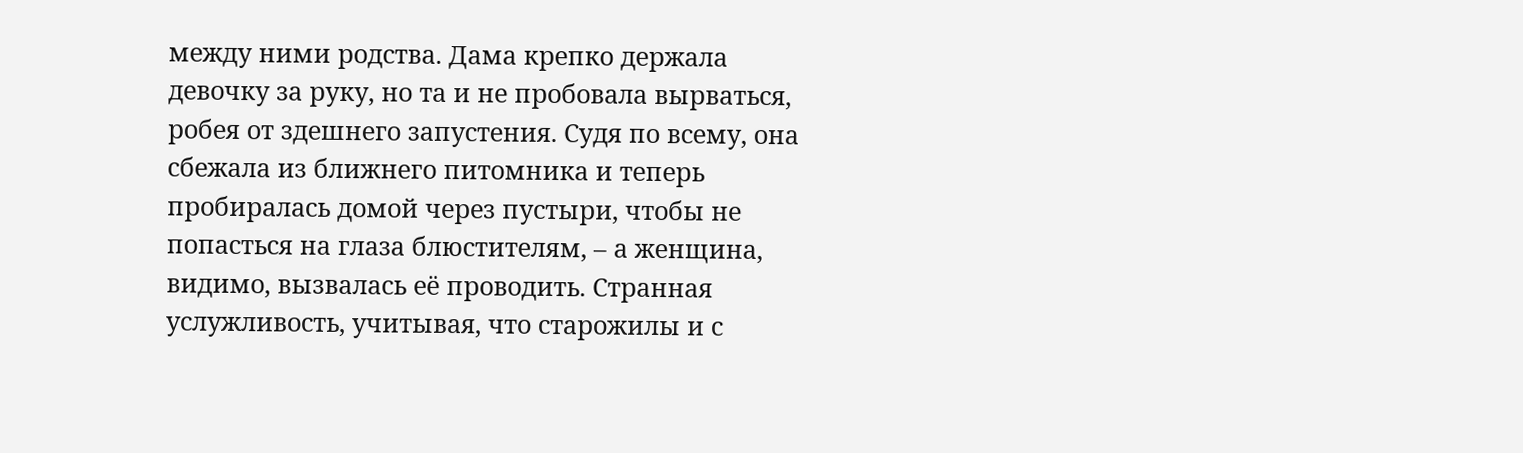между ними родства. Дама крепко держала девочку за руку, но та и не пробовала вырваться, робея от здешнего запустения. Судя по всему, она сбежала из ближнего питомника и теперь пробиралась домой через пустыри, чтобы не попасться на глаза блюстителям, – а женщина, видимо, вызвалась её проводить. Странная услужливость, учитывая, что старожилы и с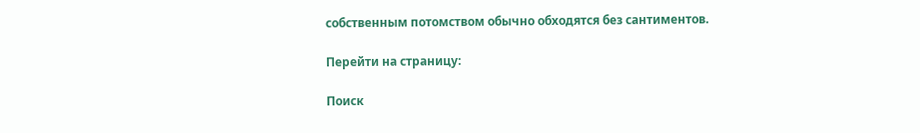собственным потомством обычно обходятся без сантиментов.

Перейти на страницу:

Поиск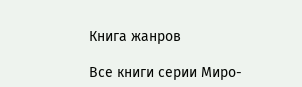Книга жанров

Все книги серии Миро-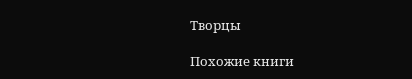Творцы

Похожие книги